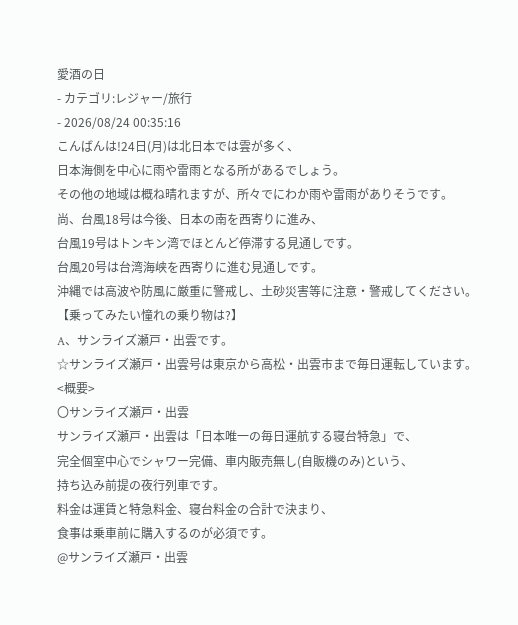愛酒の日
- カテゴリ:レジャー/旅行
- 2026/08/24 00:35:16
こんばんは!24日(月)は北日本では雲が多く、
日本海側を中心に雨や雷雨となる所があるでしょう。
その他の地域は概ね晴れますが、所々でにわか雨や雷雨がありそうです。
尚、台風18号は今後、日本の南を西寄りに進み、
台風19号はトンキン湾でほとんど停滞する見通しです。
台風20号は台湾海峡を西寄りに進む見通しです。
沖縄では高波や防風に厳重に警戒し、土砂災害等に注意・警戒してください。
【乗ってみたい憧れの乗り物は?】
A、サンライズ瀬戸・出雲です。
☆サンライズ瀬戸・出雲号は東京から高松・出雲市まで毎日運転しています。
<概要>
〇サンライズ瀬戸・出雲
サンライズ瀬戸・出雲は「日本唯一の毎日運航する寝台特急」で、
完全個室中心でシャワー完備、車内販売無し(自販機のみ)という、
持ち込み前提の夜行列車です。
料金は運賃と特急料金、寝台料金の合計で決まり、
食事は乗車前に購入するのが必須です。
@サンライズ瀬戸・出雲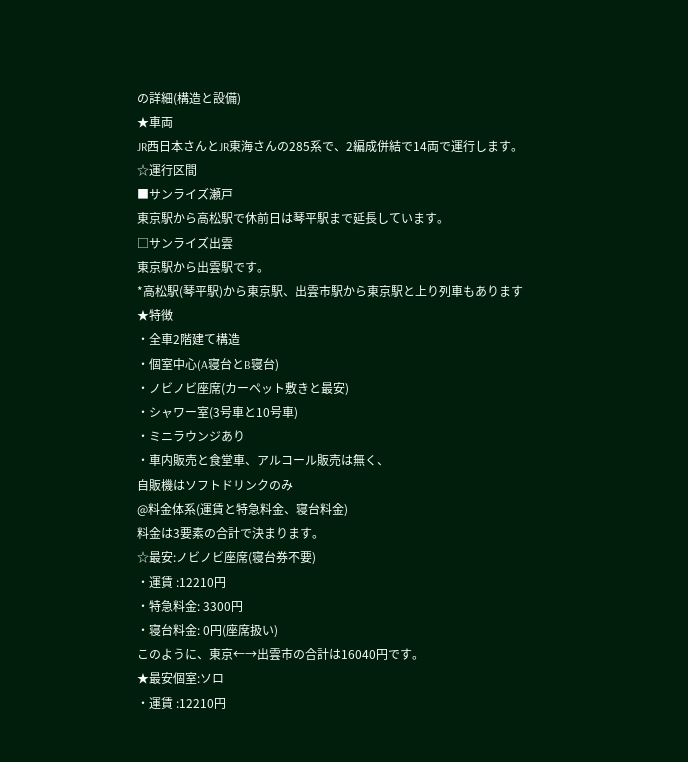の詳細(構造と設備)
★車両
JR西日本さんとJR東海さんの285系で、2編成併結で14両で運行します。
☆運行区間
■サンライズ瀬戸
東京駅から高松駅で休前日は琴平駅まで延長しています。
□サンライズ出雲
東京駅から出雲駅です。
*高松駅(琴平駅)から東京駅、出雲市駅から東京駅と上り列車もあります
★特徴
・全車2階建て構造
・個室中心(A寝台とB寝台)
・ノビノビ座席(カーペット敷きと最安)
・シャワー室(3号車と10号車)
・ミニラウンジあり
・車内販売と食堂車、アルコール販売は無く、
自販機はソフトドリンクのみ
@料金体系(運賃と特急料金、寝台料金)
料金は3要素の合計で決まります。
☆最安:ノビノビ座席(寝台券不要)
・運賃 :12210円
・特急料金: 3300円
・寝台料金: 0円(座席扱い)
このように、東京←→出雲市の合計は16040円です。
★最安個室:ソロ
・運賃 :12210円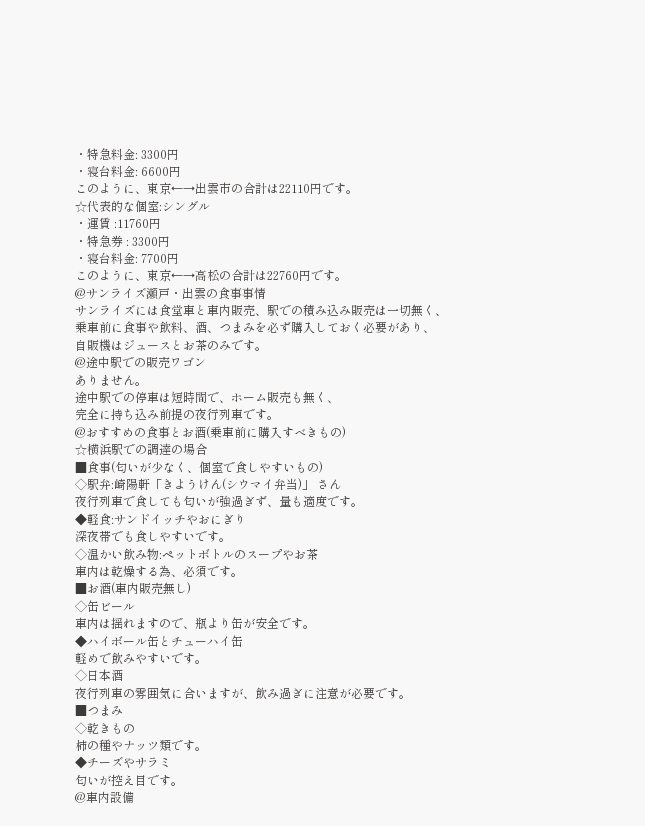・特急料金: 3300円
・寝台料金: 6600円
このように、東京←→出雲市の合計は22110円です。
☆代表的な個室:シングル
・運賃 :11760円
・特急券 : 3300円
・寝台料金: 7700円
このように、東京←→高松の合計は22760円です。
@サンライズ瀬戸・出雲の食事事情
サンライズには食堂車と車内販売、駅での積み込み販売は一切無く、
乗車前に食事や飲料、酒、つまみを必ず購入しておく必要があり、
自販機はジュースとお茶のみです。
@途中駅での販売ワゴン
ありません。
途中駅での停車は短時間で、ホーム販売も無く、
完全に持ち込み前提の夜行列車です。
@おすすめの食事とお酒(乗車前に購入すべきもの)
☆横浜駅での調達の場合
■食事(匂いが少なく、個室で食しやすいもの)
◇駅弁:崎陽軒「きようけん(シウマイ弁当)」 さん
夜行列車で食しても匂いが強過ぎず、量も適度です。
◆軽食:サンドイッチやおにぎり
深夜帯でも食しやすいです。
◇温かい飲み物:ペットボトルのスープやお茶
車内は乾燥する為、必須です。
■お酒(車内販売無し)
◇缶ビール
車内は揺れますので、瓶より缶が安全です。
◆ハイボール缶とチューハイ缶
軽めで飲みやすいです。
◇日本酒
夜行列車の雰囲気に合いますが、飲み過ぎに注意が必要です。
■つまみ
◇乾きもの
柿の種やナッツ類です。
◆チーズやサラミ
匂いが控え目です。
@車内設備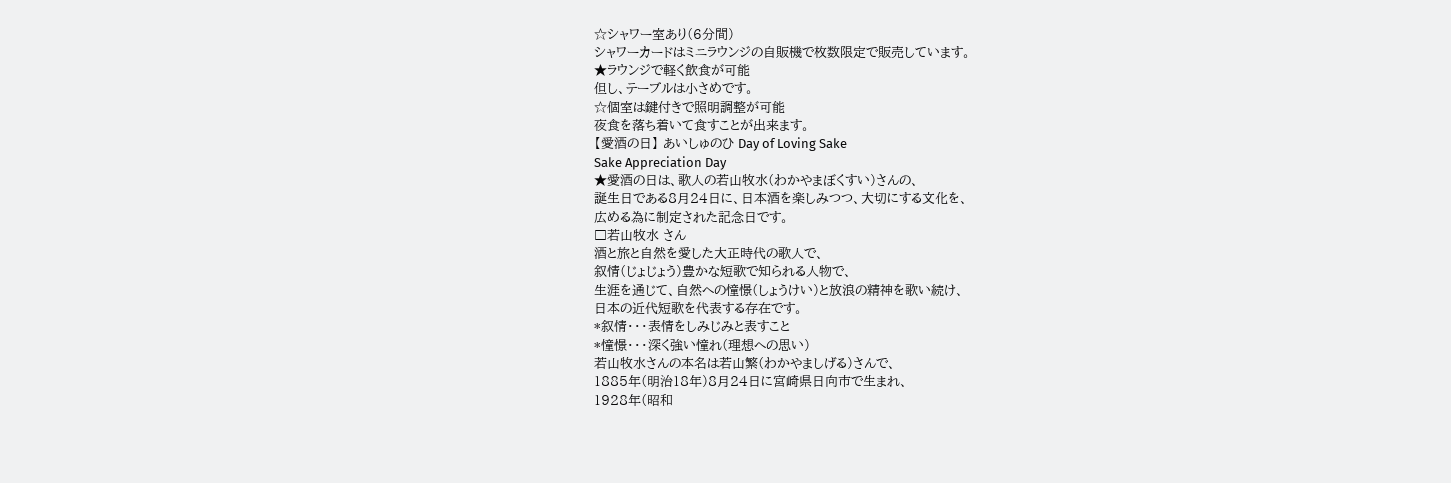☆シャワー室あり(6分間)
シャワーカードはミニラウンジの自販機で枚数限定で販売しています。
★ラウンジで軽く飲食が可能
但し、テーブルは小さめです。
☆個室は鍵付きで照明調整が可能
夜食を落ち着いて食すことが出来ます。
【愛酒の日】 あいしゅのひ Day of Loving Sake
Sake Appreciation Day
★愛酒の日は、歌人の若山牧水(わかやまぼくすい)さんの、
誕生日である8月24日に、日本酒を楽しみつつ、大切にする文化を、
広める為に制定された記念日です。
□若山牧水 さん
酒と旅と自然を愛した大正時代の歌人で、
叙情(じょじょう)豊かな短歌で知られる人物で、
生涯を通じて、自然への憧憬(しょうけい)と放浪の精神を歌い続け、
日本の近代短歌を代表する存在です。
*叙情・・・表情をしみじみと表すこと
*憧憬・・・深く強い憧れ(理想への思い)
若山牧水さんの本名は若山繁(わかやましげる)さんで、
1885年(明治18年)8月24日に宮崎県日向市で生まれ、
1928年(昭和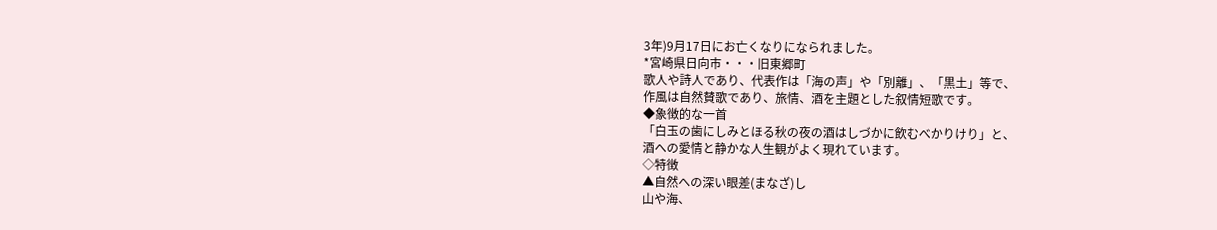3年)9月17日にお亡くなりになられました。
*宮崎県日向市・・・旧東郷町
歌人や詩人であり、代表作は「海の声」や「別離」、「黒土」等で、
作風は自然賛歌であり、旅情、酒を主題とした叙情短歌です。
◆象徴的な一首
「白玉の歯にしみとほる秋の夜の酒はしづかに飲むべかりけり」と、
酒への愛情と静かな人生観がよく現れています。
◇特徴
▲自然への深い眼差(まなざ)し
山や海、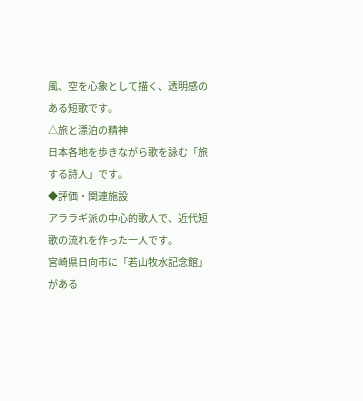風、空を心象として描く、透明感のある短歌です。
△旅と漂泊の精神
日本各地を歩きながら歌を詠む「旅する詩人」です。
◆評価・関連施設
アララギ派の中心的歌人で、近代短歌の流れを作った一人です。
宮崎県日向市に「若山牧水記念館」がある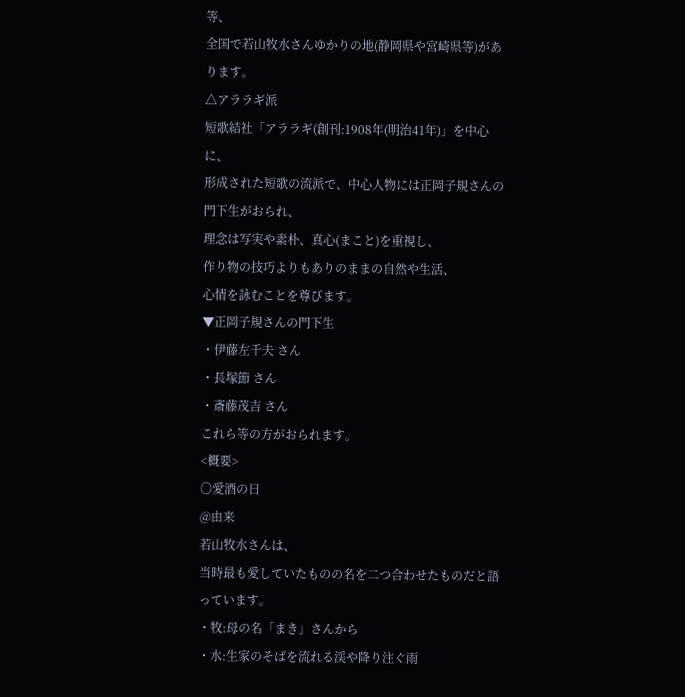等、
全国で若山牧水さんゆかりの地(静岡県や宮崎県等)があります。
△アララギ派
短歌結社「アララギ(創刊:1908年(明治41年)」を中心に、
形成された短歌の流派で、中心人物には正岡子規さんの門下生がおられ、
理念は写実や素朴、真心(まこと)を重視し、
作り物の技巧よりもありのままの自然や生活、
心情を詠むことを尊びます。
▼正岡子規さんの門下生
・伊藤左千夫 さん
・長塚節 さん
・斎藤茂吉 さん
これら等の方がおられます。
<概要>
〇愛酒の日
@由来
若山牧水さんは、
当時最も愛していたものの名を二つ合わせたものだと語っています。
・牧:母の名「まき」さんから
・水:生家のそばを流れる渓や降り注ぐ雨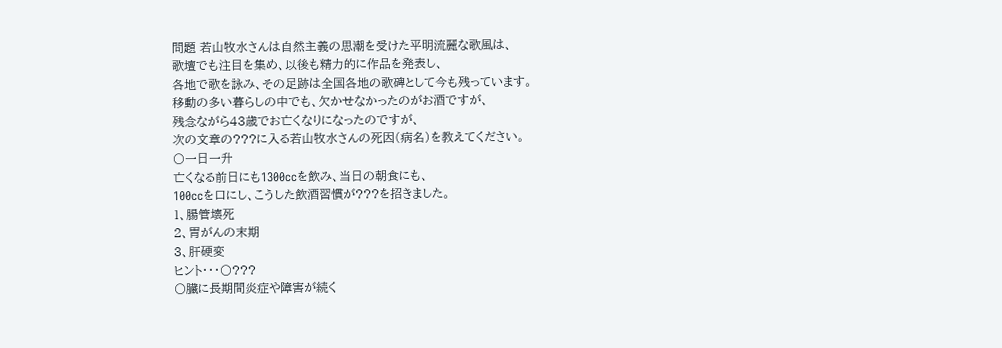問題 若山牧水さんは自然主義の思潮を受けた平明流麗な歌風は、
歌壇でも注目を集め、以後も精力的に作品を発表し、
各地で歌を詠み、その足跡は全国各地の歌碑として今も残っています。
移動の多い暮らしの中でも、欠かせなかったのがお酒ですが、
残念ながら43歳でお亡くなりになったのですが、
次の文章の???に入る若山牧水さんの死因(病名)を教えてください。
〇一日一升
亡くなる前日にも1300ccを飲み、当日の朝食にも、
100ccを口にし、こうした飲酒習慣が???を招きました。
1、腸管壊死
2、胃がんの末期
3、肝硬変
ヒント・・・〇???
〇臓に長期間炎症や障害が続く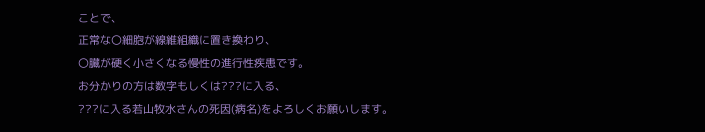ことで、
正常な〇細胞が線維組織に置き換わり、
〇臓が硬く小さくなる慢性の進行性疾患です。
お分かりの方は数字もしくは???に入る、
???に入る若山牧水さんの死因(病名)をよろしくお願いします。